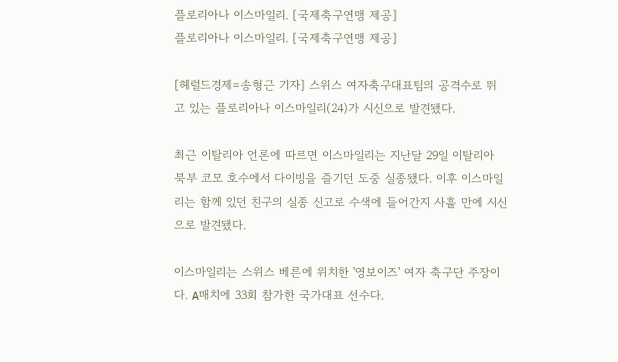플로리아나 이스마일리. [국제축구연맹 제공]
플로리아나 이스마일리. [국제축구연맹 제공]

[헤럴드경제=송형근 기자] 스위스 여자축구대표팀의 공격수로 뛰고 있는 플로리아나 이스마일리(24)가 시신으로 발견됐다.

최근 이탈리아 언론에 따르면 이스마일리는 지난달 29일 이탈리아 북부 코모 호수에서 다이빙을 즐기던 도중 실종됐다. 이후 이스마일리는 함께 있던 친구의 실종 신고로 수색에 들어간지 사흘 만에 시신으로 발견됐다.

이스마일리는 스위스 베른에 위치한 '영보이즈' 여자 축구단 주장이다. A매치에 33회 참가한 국가대표 선수다.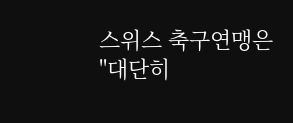스위스 축구연맹은 "대단히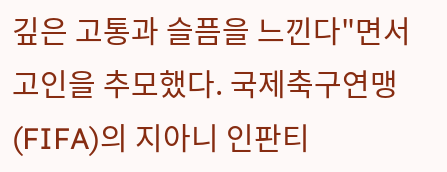깊은 고통과 슬픔을 느낀다"면서 고인을 추모했다. 국제축구연맹(FIFA)의 지아니 인판티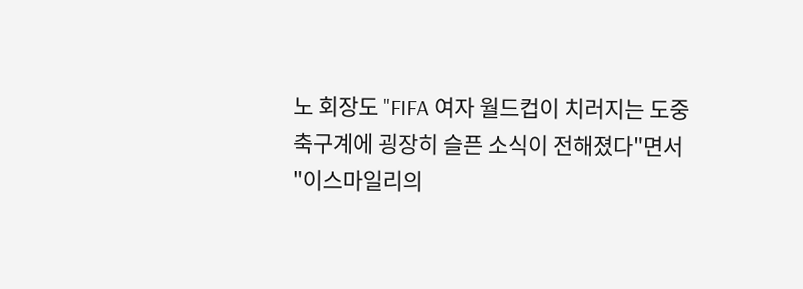노 회장도 "FIFA 여자 월드컵이 치러지는 도중 축구계에 굉장히 슬픈 소식이 전해졌다"면서 "이스마일리의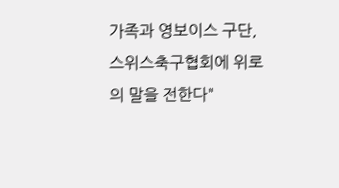가족과 영보이스 구단, 스위스축구협회에 위로의 말을 전한다"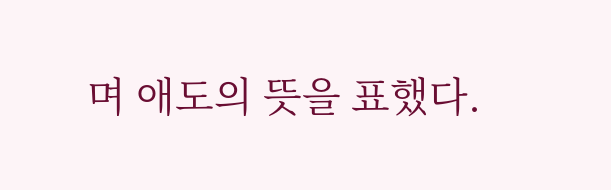며 애도의 뜻을 표했다.